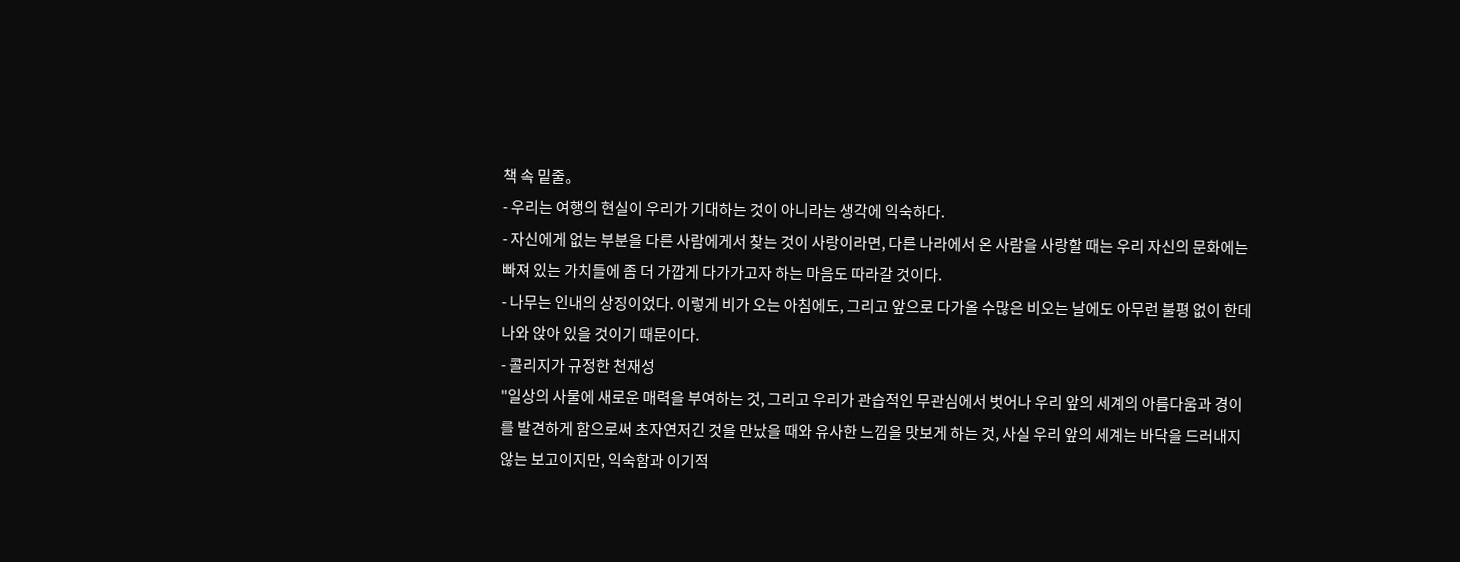책 속 밑줄。
- 우리는 여행의 현실이 우리가 기대하는 것이 아니라는 생각에 익숙하다.
- 자신에게 없는 부분을 다른 사람에게서 찾는 것이 사랑이라면, 다른 나라에서 온 사람을 사랑할 때는 우리 자신의 문화에는 빠져 있는 가치들에 좀 더 가깝게 다가가고자 하는 마음도 따라갈 것이다.
- 나무는 인내의 상징이었다. 이렇게 비가 오는 아침에도, 그리고 앞으로 다가올 수많은 비오는 날에도 아무런 불평 없이 한데 나와 앉아 있을 것이기 때문이다.
- 콜리지가 규정한 천재성
"일상의 사물에 새로운 매력을 부여하는 것, 그리고 우리가 관습적인 무관심에서 벗어나 우리 앞의 세계의 아름다움과 경이를 발견하게 함으로써 초자연저긴 것을 만났을 때와 유사한 느낌을 맛보게 하는 것, 사실 우리 앞의 세계는 바닥을 드러내지 않는 보고이지만, 익숙함과 이기적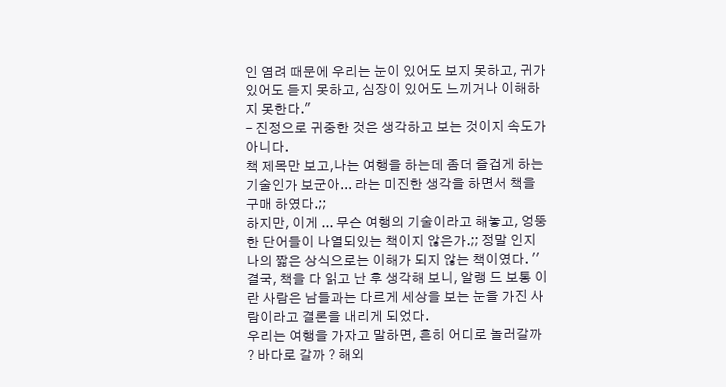인 염려 때문에 우리는 눈이 있어도 보지 못하고, 귀가 있어도 듣지 못하고, 심장이 있어도 느끼거나 이해하지 못한다."
- 진정으로 귀중한 것은 생각하고 보는 것이지 속도가 아니다.
책 제목만 보고,나는 여행을 하는데 좀더 즐겁게 하는 기술인가 보군아... 라는 미진한 생각을 하면서 책을 구매 하였다.;;
하지만, 이게 ... 무슨 여행의 기술이라고 해놓고, 엉뚱한 단어들이 나열되있는 책이지 않은가.;; 정말 인지 나의 짧은 상식으로는 이해가 되지 않는 책이였다. '' 결국, 책을 다 읽고 난 후 생각해 보니, 알랭 드 보통 이란 사람은 남들과는 다르게 세상을 보는 눈을 가진 사람이라고 결론을 내리게 되었다.
우리는 여행을 가자고 말하면, 흔히 어디로 놀러갈까 ? 바다로 갈까 ? 해외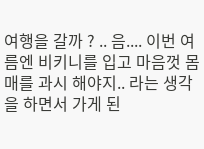여행을 갈까 ? .. 음.... 이번 여름엔 비키니를 입고 마음껏 몸매를 과시 해야지.. 라는 생각을 하면서 가게 된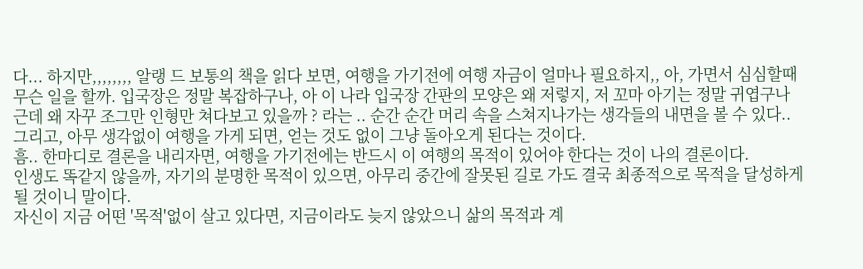다... 하지만,,,,,,,, 알랭 드 보통의 책을 읽다 보면, 여행을 가기전에 여행 자금이 얼마나 필요하지,, 아, 가면서 심심할때 무슨 일을 할까. 입국장은 정말 복잡하구나, 아 이 나라 입국장 간판의 모양은 왜 저렇지, 저 꼬마 아기는 정말 귀엽구나 근데 왜 자꾸 조그만 인형만 쳐다보고 있을까 ? 라는 .. 순간 순간 머리 속을 스쳐지나가는 생각들의 내면을 볼 수 있다.. 그리고, 아무 생각없이 여행을 가게 되면, 얻는 것도 없이 그냥 돌아오게 된다는 것이다.
흠.. 한마디로 결론을 내리자면, 여행을 가기전에는 반드시 이 여행의 목적이 있어야 한다는 것이 나의 결론이다.
인생도 똑같지 않을까, 자기의 분명한 목적이 있으면, 아무리 중간에 잘못된 길로 가도 결국 최종적으로 목적을 달성하게 될 것이니 말이다.
자신이 지금 어떤 '목적'없이 살고 있다면, 지금이라도 늦지 않았으니 삶의 목적과 계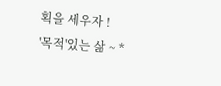획을 세우자 !
'목적'있는 삶 ~ *